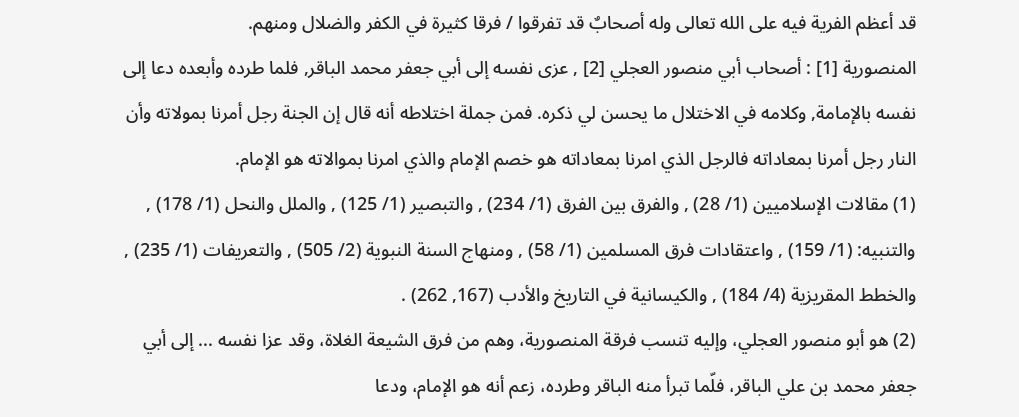قد أعظم الفرية فيه على الله تعالى وله أصحابٌ قد تفرقوا / فرقا كثيرة في الكفر والضلال ومنهم.
المنصورية [1] : أصحاب أبي منصور العجلي [2] , عزى نفسه إلى أبي جعفر محمد الباقر, فلما طرده وأبعده دعا إلى نفسه بالإمامة, وكلامه في الاختلال ما يحسن لي ذكره. فمن جملة اختلاطه أنه قال إن الجنة رجل أمرنا بمولاته وأن النار رجل أمرنا بمعاداته فالرجل الذي امرنا بمعاداته هو خصم الإمام والذي امرنا بموالاته هو الإمام.
(1) مقالات الإسلاميين (1/ 28) , والفرق بين الفرق (1/ 234) , والتبصير (1/ 125) , والملل والنحل (1/ 178) , والتنبيه: (1/ 159) , واعتقادات فرق المسلمين (1/ 58) , ومنهاج السنة النبوية (2/ 505) , والتعريفات (1/ 235) , والخطط المقريزية (4/ 184) , والكيسانية في التاريخ والأدب (167, 262) .
(2) هو أبو منصور العجلي، وإليه تنسب فرقة المنصورية، وهم من فرق الشيعة الغلاة، وقد عزا نفسه ... إلى أبي جعفر محمد بن علي الباقر، فلّما تبرأ منه الباقر وطرده، زعم أنه هو الإمام، ودعا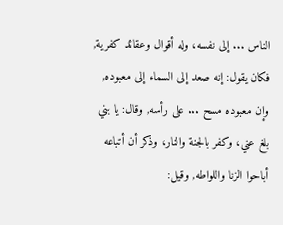الناس ... إلى نفسه، وله أقوال وعقائد كفرية, فكان يقول: إنه صعد إلى السماء إلى معبوده, وإن معبوده مسح ... على رأسه, وقال: يا بني بلغ عني، وكفر بالجنة والنار، وذكر أن أتباعه أباحوا الزنا واللواطه, وقيل: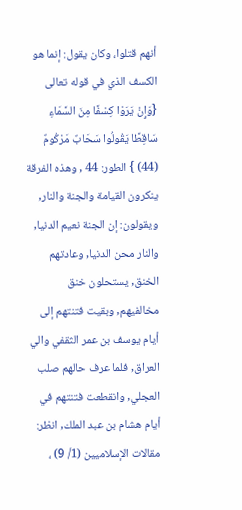أنهم قتلوا، وكان يقول: إنما هو الكسف الذي في قوله تعالى {وَإِنْ يَرَوْا كِسْفًا مِنَ السَّمَاءِ سَاقِطًا يَقُولُوا سَحَابٌ مَرْكُومٌ (44) } الطور: 44 , وهذه الفرقة ينكرون القيامة والجنة والنار, ويقولون: إن الجنة نعيم الدنيا, والنار محن الدنيا, وعادتهم الخنق, يستحلون خنق مخالفيهم, وبقيت فتنتهم إلى أيام يوسف بن عمر الثقفي والي العراق, فلما عرف حالهم صلب العجلي, وانقطعت فتنتهم في أيام هشام بن عبد الملك, انظر: مقالات الإسلاميين (1/ 9) ،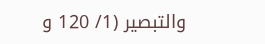والتبصير (1/ 120 و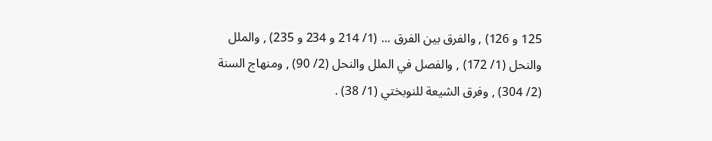125 و 126) , والفرق بين الفرق ... (1/ 214 و 234 و 235) , والملل والنحل (1/ 172) , والفصل في الملل والنحل (2/ 90) , ومنهاج السنة (2/ 304) , وفرق الشيعة للنوبختي (1/ 38) .